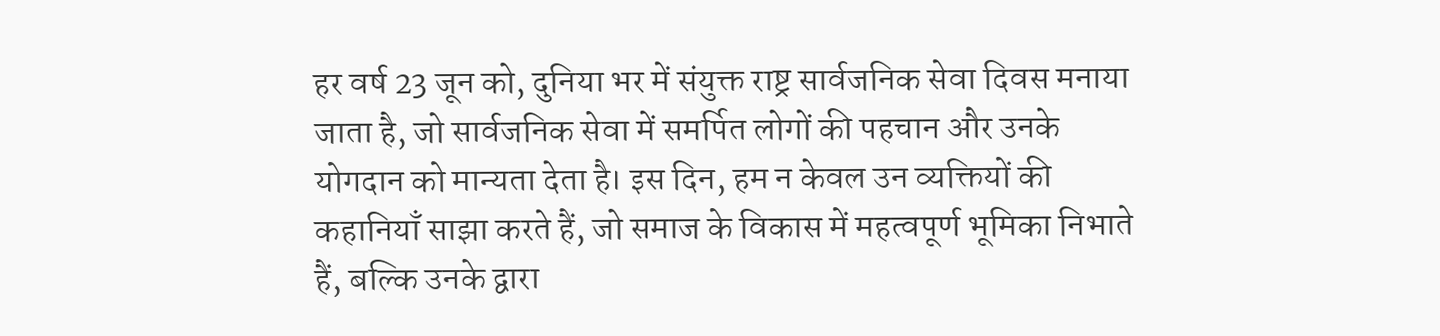हर वर्ष 23 जून को, दुनिया भर में संयुक्त राष्ट्र सार्वजनिक सेवा दिवस मनाया जाता है, जो सार्वजनिक सेवा में समर्पित लोगों की पहचान और उनके योगदान को मान्यता देता है। इस दिन, हम न केवल उन व्यक्तियों की कहानियाँ साझा करते हैं, जो समाज के विकास में महत्वपूर्ण भूमिका निभाते हैं, बल्कि उनके द्वारा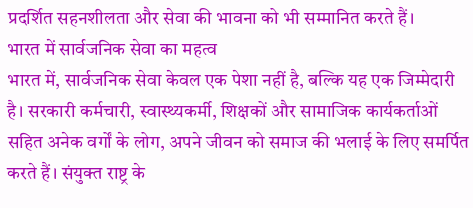प्रदर्शित सहनशीलता और सेवा की भावना को भी सम्मानित करते हैं।
भारत में सार्वजनिक सेवा का महत्व
भारत में, सार्वजनिक सेवा केवल एक पेशा नहीं है, बल्कि यह एक जिम्मेदारी है। सरकारी कर्मचारी, स्वास्थ्यकर्मी, शिक्षकों और सामाजिक कार्यकर्ताओं सहित अनेक वर्गों के लोग, अपने जीवन को समाज की भलाई के लिए समर्पित करते हैं। संयुक्त राष्ट्र के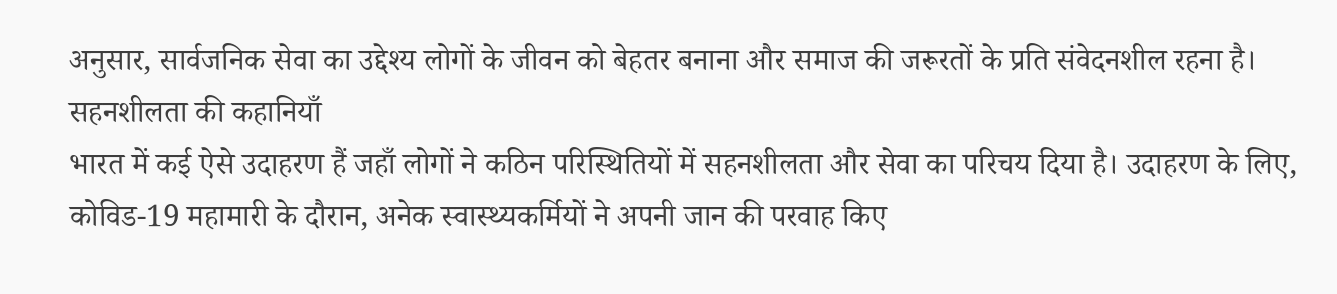अनुसार, सार्वजनिक सेवा का उद्देश्य लोगों के जीवन को बेहतर बनाना और समाज की जरूरतों के प्रति संवेदनशील रहना है।
सहनशीलता की कहानियाँ
भारत में कई ऐसे उदाहरण हैं जहाँ लोगों ने कठिन परिस्थितियों में सहनशीलता और सेवा का परिचय दिया है। उदाहरण के लिए, कोविड-19 महामारी के दौरान, अनेक स्वास्थ्यकर्मियों ने अपनी जान की परवाह किए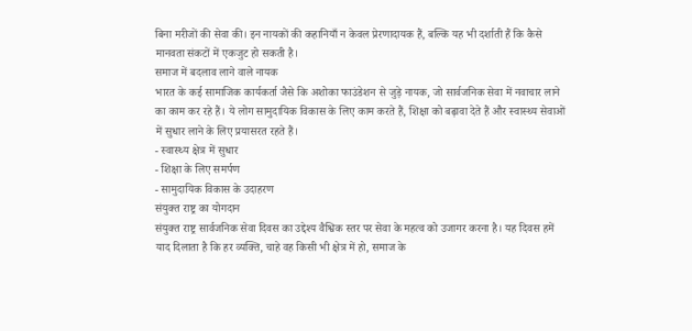बिना मरीजों की सेवा की। इन नायकों की कहानियाँ न केवल प्रेरणादायक हैं, बल्कि यह भी दर्शाती हैं कि कैसे मानवता संकटों में एकजुट हो सकती है।
समाज में बदलाव लाने वाले नायक
भारत के कई सामाजिक कार्यकर्ता जैसे कि अशोका फाउंडेशन से जुड़े नायक, जो सार्वजनिक सेवा में नवाचार लाने का काम कर रहे हैं। ये लोग सामुदायिक विकास के लिए काम करते हैं, शिक्षा को बढ़ावा देते हैं और स्वास्थ्य सेवाओं में सुधार लाने के लिए प्रयासरत रहते हैं।
- स्वास्थ्य क्षेत्र में सुधार
- शिक्षा के लिए समर्पण
- सामुदायिक विकास के उदाहरण
संयुक्त राष्ट्र का योगदान
संयुक्त राष्ट्र सार्वजनिक सेवा दिवस का उद्देश्य वैश्विक स्तर पर सेवा के महत्व को उजागर करना है। यह दिवस हमें याद दिलाता है कि हर व्यक्ति, चाहे वह किसी भी क्षेत्र में हो, समाज के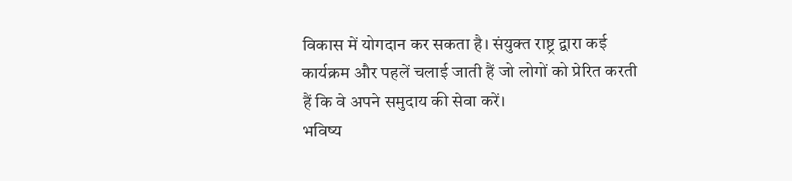विकास में योगदान कर सकता है। संयुक्त राष्ट्र द्वारा कई कार्यक्रम और पहलें चलाई जाती हैं जो लोगों को प्रेरित करती हैं कि वे अपने समुदाय की सेवा करें।
भविष्य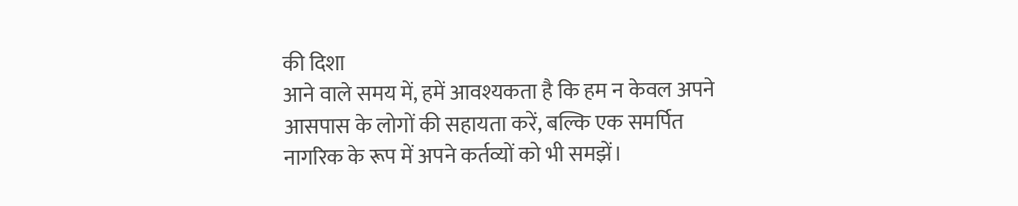की दिशा
आने वाले समय में, हमें आवश्यकता है कि हम न केवल अपने आसपास के लोगों की सहायता करें, बल्कि एक समर्पित नागरिक के रूप में अपने कर्तव्यों को भी समझें।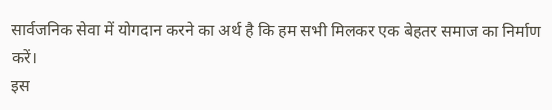सार्वजनिक सेवा में योगदान करने का अर्थ है कि हम सभी मिलकर एक बेहतर समाज का निर्माण करें।
इस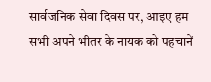सार्वजनिक सेवा दिवस पर, आइए हम सभी अपने भीतर के नायक को पहचानें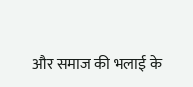और समाज की भलाई के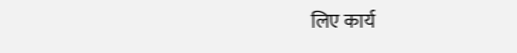लिए कार्य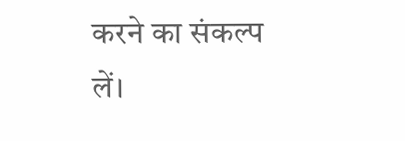करने का संकल्प लें।